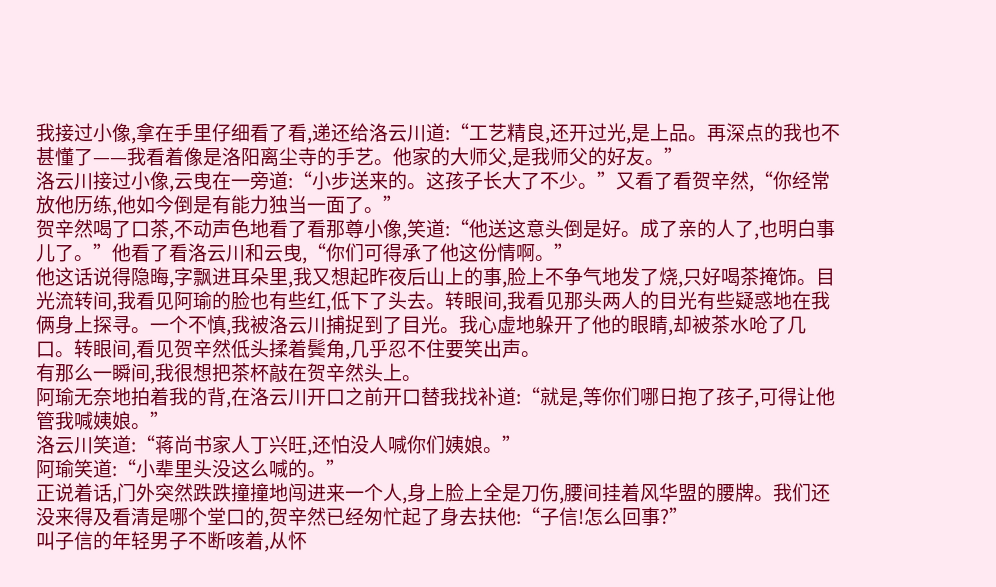我接过小像,拿在手里仔细看了看,递还给洛云川道:“工艺精良,还开过光,是上品。再深点的我也不甚懂了——我看着像是洛阳离尘寺的手艺。他家的大师父,是我师父的好友。”
洛云川接过小像,云曳在一旁道:“小步送来的。这孩子长大了不少。”又看了看贺辛然,“你经常放他历练,他如今倒是有能力独当一面了。”
贺辛然喝了口茶,不动声色地看了看那尊小像,笑道:“他送这意头倒是好。成了亲的人了,也明白事儿了。”他看了看洛云川和云曳,“你们可得承了他这份情啊。”
他这话说得隐晦,字飘进耳朵里,我又想起昨夜后山上的事,脸上不争气地发了烧,只好喝茶掩饰。目光流转间,我看见阿瑜的脸也有些红,低下了头去。转眼间,我看见那头两人的目光有些疑惑地在我俩身上探寻。一个不慎,我被洛云川捕捉到了目光。我心虚地躲开了他的眼睛,却被茶水呛了几口。转眼间,看见贺辛然低头揉着鬓角,几乎忍不住要笑出声。
有那么一瞬间,我很想把茶杯敲在贺辛然头上。
阿瑜无奈地拍着我的背,在洛云川开口之前开口替我找补道:“就是,等你们哪日抱了孩子,可得让他管我喊姨娘。”
洛云川笑道:“蒋尚书家人丁兴旺,还怕没人喊你们姨娘。”
阿瑜笑道:“小辈里头没这么喊的。”
正说着话,门外突然跌跌撞撞地闯进来一个人,身上脸上全是刀伤,腰间挂着风华盟的腰牌。我们还没来得及看清是哪个堂口的,贺辛然已经匆忙起了身去扶他:“子信!怎么回事?”
叫子信的年轻男子不断咳着,从怀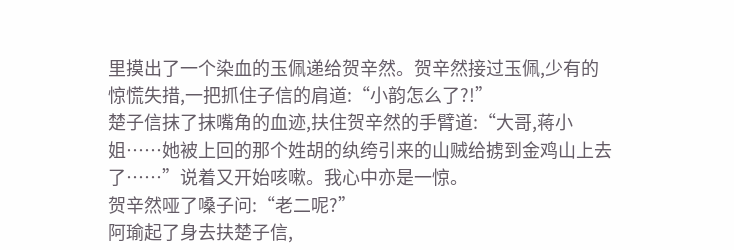里摸出了一个染血的玉佩递给贺辛然。贺辛然接过玉佩,少有的惊慌失措,一把抓住子信的肩道:“小韵怎么了?!”
楚子信抹了抹嘴角的血迹,扶住贺辛然的手臂道:“大哥,蒋小姐……她被上回的那个姓胡的纨绔引来的山贼给掳到金鸡山上去了……”说着又开始咳嗽。我心中亦是一惊。
贺辛然哑了嗓子问:“老二呢?”
阿瑜起了身去扶楚子信,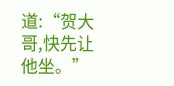道:“贺大哥,快先让他坐。”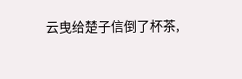云曳给楚子信倒了杯茶,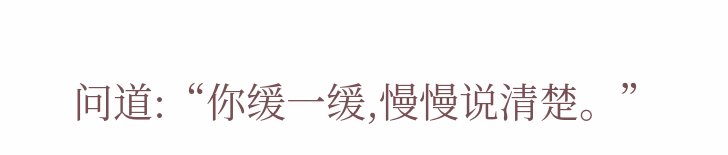问道:“你缓一缓,慢慢说清楚。”